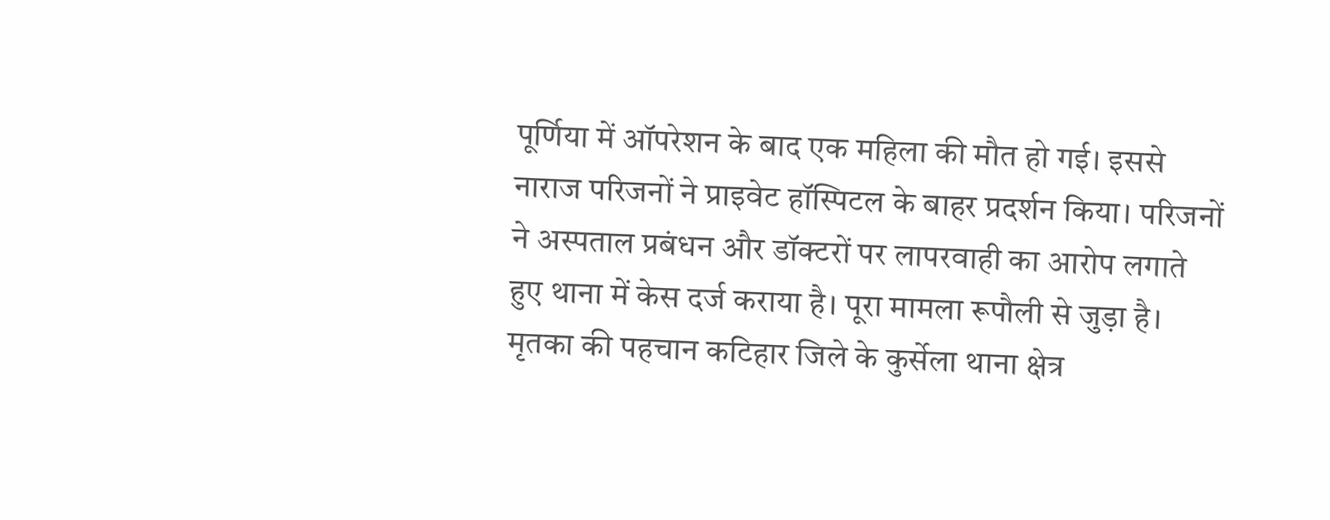पूर्णिया में ऑपरेशन के बाद एक महिला की मौत हो गई। इससे नाराज परिजनों ने प्राइवेट हॉस्पिटल के बाहर प्रदर्शन किया। परिजनों ने अस्पताल प्रबंधन और डॉक्टरों पर लापरवाही का आरोप लगाते हुए थाना में केस दर्ज कराया है। पूरा मामला रूपौली से जुड़ा है। मृतका की पहचान कटिहार जिले के कुर्सेला थाना क्षेत्र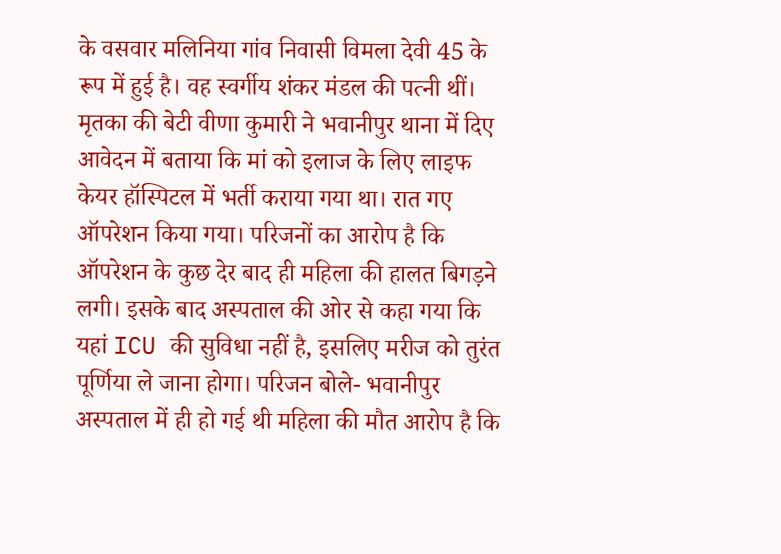के वसवार मलिनिया गांव निवासी विमला देवी 45 के रूप में हुई है। वह स्वर्गीय शंकर मंडल की पत्नी थीं। मृतका की बेटी वीणा कुमारी ने भवानीपुर थाना में दिए आवेदन में बताया कि मां को इलाज के लिए लाइफ केयर हॉस्पिटल में भर्ती कराया गया था। रात गए ऑपरेशन किया गया। परिजनों का आरोप है कि ऑपरेशन के कुछ देर बाद ही महिला की हालत बिगड़ने लगी। इसके बाद अस्पताल की ओर से कहा गया कि यहां ICU की सुविधा नहीं है, इसलिए मरीज को तुरंत पूर्णिया ले जाना होगा। परिजन बोले- भवानीपुर अस्पताल में ही हो गई थी महिला की मौत आरोप है कि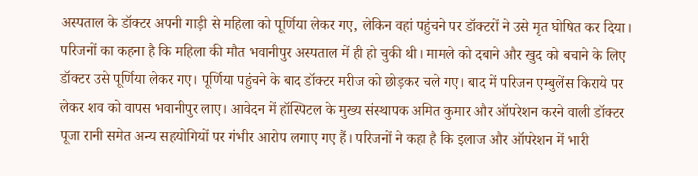अस्पताल के डॉक्टर अपनी गाड़ी से महिला को पूर्णिया लेकर गए, लेकिन वहां पहुंचने पर डॉक्टरों ने उसे मृत घोषित कर दिया। परिजनों का कहना है कि महिला की मौत भवानीपुर अस्पताल में ही हो चुकी थी। मामले को दबाने और खुद को बचाने के लिए डॉक्टर उसे पूर्णिया लेकर गए। पूर्णिया पहुंचने के बाद डॉक्टर मरीज को छोड़कर चले गए। बाद में परिजन एम्बुलेंस किराये पर लेकर शव को वापस भवानीपुर लाए। आवेदन में हॉस्पिटल के मुख्य संस्थापक अमित कुमार और ऑपरेशन करने वाली डॉक्टर पूजा रानी समेत अन्य सहयोगियों पर गंभीर आरोप लगाए गए हैं। परिजनों ने कहा है कि इलाज और ऑपरेशन में भारी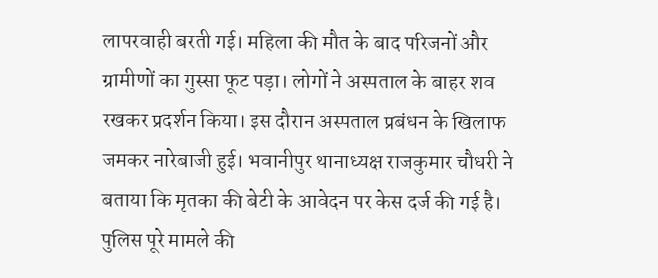लापरवाही बरती गई। महिला की मौत के बाद परिजनों और ग्रामीणों का गुस्सा फूट पड़ा। लोगों ने अस्पताल के बाहर शव रखकर प्रदर्शन किया। इस दौरान अस्पताल प्रबंधन के खिलाफ जमकर नारेबाजी हुई। भवानीपुर थानाध्यक्ष राजकुमार चौधरी ने बताया कि मृतका की बेटी के आवेदन पर केस दर्ज की गई है। पुलिस पूरे मामले की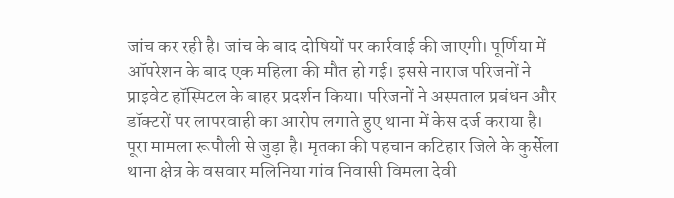जांच कर रही है। जांच के बाद दोषियों पर कार्रवाई की जाएगी। पूर्णिया में ऑपरेशन के बाद एक महिला की मौत हो गई। इससे नाराज परिजनों ने प्राइवेट हॉस्पिटल के बाहर प्रदर्शन किया। परिजनों ने अस्पताल प्रबंधन और डॉक्टरों पर लापरवाही का आरोप लगाते हुए थाना में केस दर्ज कराया है। पूरा मामला रूपौली से जुड़ा है। मृतका की पहचान कटिहार जिले के कुर्सेला थाना क्षेत्र के वसवार मलिनिया गांव निवासी विमला देवी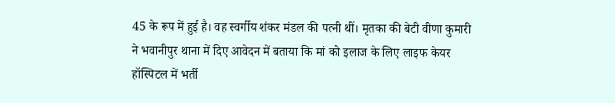45 के रूप में हुई है। वह स्वर्गीय शंकर मंडल की पत्नी थीं। मृतका की बेटी वीणा कुमारी ने भवानीपुर थाना में दिए आवेदन में बताया कि मां को इलाज के लिए लाइफ केयर हॉस्पिटल में भर्ती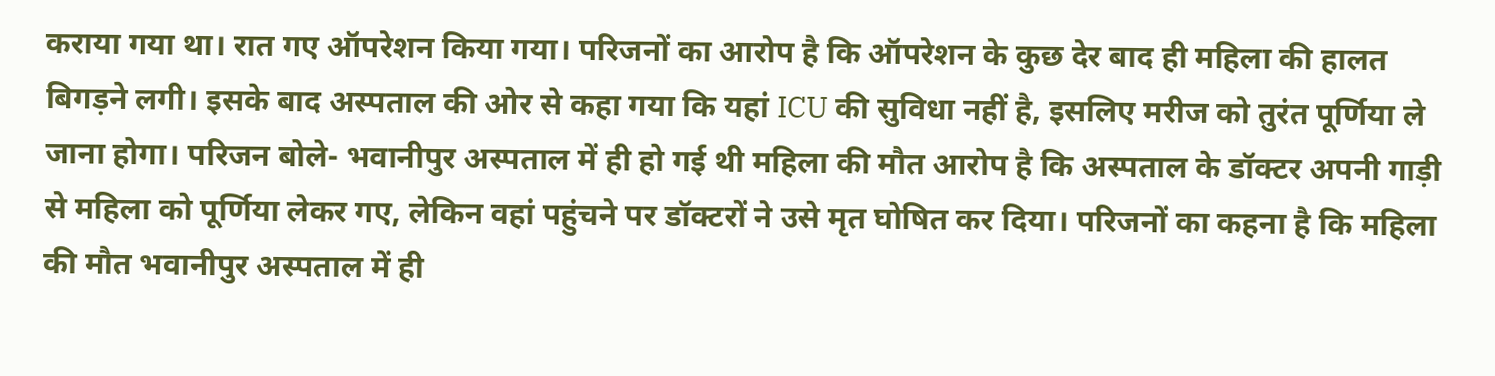कराया गया था। रात गए ऑपरेशन किया गया। परिजनों का आरोप है कि ऑपरेशन के कुछ देर बाद ही महिला की हालत बिगड़ने लगी। इसके बाद अस्पताल की ओर से कहा गया कि यहां ICU की सुविधा नहीं है, इसलिए मरीज को तुरंत पूर्णिया ले जाना होगा। परिजन बोले- भवानीपुर अस्पताल में ही हो गई थी महिला की मौत आरोप है कि अस्पताल के डॉक्टर अपनी गाड़ी से महिला को पूर्णिया लेकर गए, लेकिन वहां पहुंचने पर डॉक्टरों ने उसे मृत घोषित कर दिया। परिजनों का कहना है कि महिला की मौत भवानीपुर अस्पताल में ही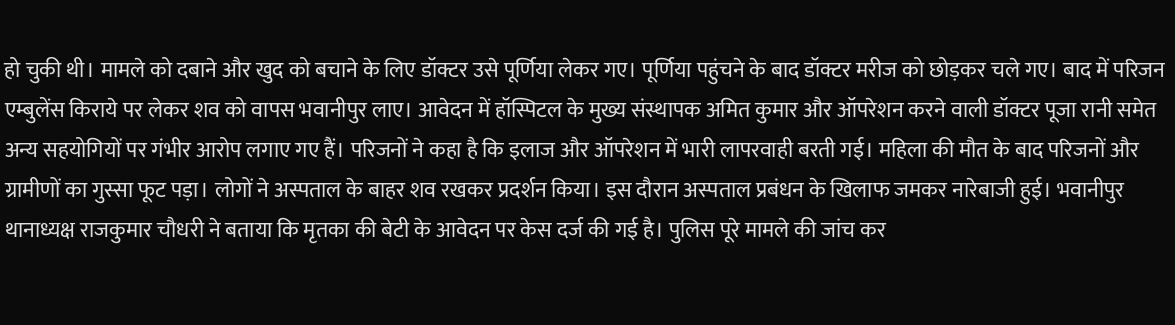हो चुकी थी। मामले को दबाने और खुद को बचाने के लिए डॉक्टर उसे पूर्णिया लेकर गए। पूर्णिया पहुंचने के बाद डॉक्टर मरीज को छोड़कर चले गए। बाद में परिजन एम्बुलेंस किराये पर लेकर शव को वापस भवानीपुर लाए। आवेदन में हॉस्पिटल के मुख्य संस्थापक अमित कुमार और ऑपरेशन करने वाली डॉक्टर पूजा रानी समेत अन्य सहयोगियों पर गंभीर आरोप लगाए गए हैं। परिजनों ने कहा है कि इलाज और ऑपरेशन में भारी लापरवाही बरती गई। महिला की मौत के बाद परिजनों और ग्रामीणों का गुस्सा फूट पड़ा। लोगों ने अस्पताल के बाहर शव रखकर प्रदर्शन किया। इस दौरान अस्पताल प्रबंधन के खिलाफ जमकर नारेबाजी हुई। भवानीपुर थानाध्यक्ष राजकुमार चौधरी ने बताया कि मृतका की बेटी के आवेदन पर केस दर्ज की गई है। पुलिस पूरे मामले की जांच कर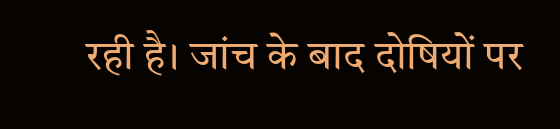रही है। जांच के बाद दोषियों पर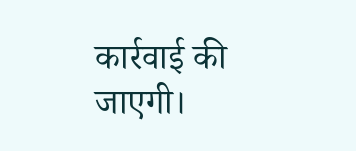कार्रवाई की जाएगी।